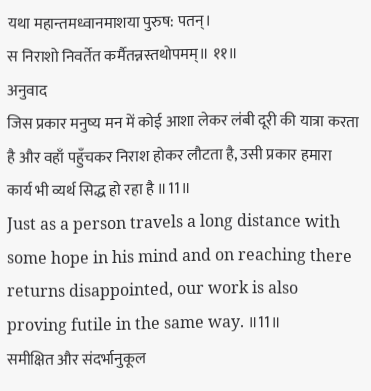यथा महान्तमध्वानमाशया पुरुष: पतन्।
स निराशो निवर्तेत कर्मैतन्नस्तथोपमम्॥ ११॥
अनुवाद
जिस प्रकार मनुष्य मन में कोई आशा लेकर लंबी दूरी की यात्रा करता है और वहाँ पहुँचकर निराश होकर लौटता है, उसी प्रकार हमारा कार्य भी व्यर्थ सिद्ध हो रहा है ॥11॥
Just as a person travels a long distance with some hope in his mind and on reaching there returns disappointed, our work is also proving futile in the same way. ॥11॥
समीक्षित और संदर्भानुकूल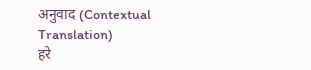अनुवाद (Contextual Translation)
हरे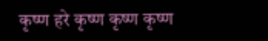कृष्ण हरे कृष्ण कृष्ण कृष्ण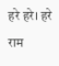हरे हरे। हरे राम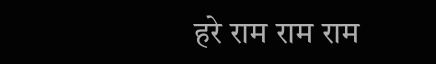हरे राम राम राम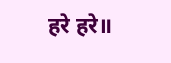हरे हरे॥